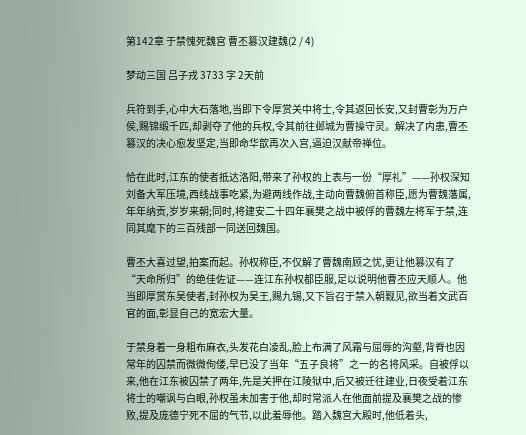第142章 于禁愧死魏宫 曹丕篡汉建魏(2 / 4)

梦动三国 吕子戎 3733 字 2天前

兵符到手,心中大石落地,当即下令厚赏关中将士,令其返回长安,又封曹彰为万户侯,赐锦缎千匹,却剥夺了他的兵权,令其前往邺城为曹操守灵。解决了内患,曹丕篡汉的决心愈发坚定,当即命华歆再次入宫,逼迫汉献帝禅位。

恰在此时,江东的使者抵达洛阳,带来了孙权的上表与一份“厚礼”——孙权深知刘备大军压境,西线战事吃紧,为避两线作战,主动向曹魏俯首称臣,愿为曹魏藩属,年年纳贡,岁岁来朝;同时,将建安二十四年襄樊之战中被俘的曹魏左将军于禁,连同其麾下的三百残部一同送回魏国。

曹丕大喜过望,拍案而起。孙权称臣,不仅解了曹魏南顾之忧,更让他篡汉有了“天命所归”的绝佳佐证——连江东孙权都臣服,足以说明他曹丕应天顺人。他当即厚赏东吴使者,封孙权为吴王,赐九锡,又下旨召于禁入朝觐见,欲当着文武百官的面,彰显自己的宽宏大量。

于禁身着一身粗布麻衣,头发花白凌乱,脸上布满了风霜与屈辱的沟壑,背脊也因常年的囚禁而微微佝偻,早已没了当年“五子良将”之一的名将风采。自被俘以来,他在江东被囚禁了两年,先是关押在江陵狱中,后又被迁往建业,日夜受着江东将士的嘲讽与白眼,孙权虽未加害于他,却时常派人在他面前提及襄樊之战的惨败,提及庞德宁死不屈的气节,以此羞辱他。踏入魏宫大殿时,他低着头,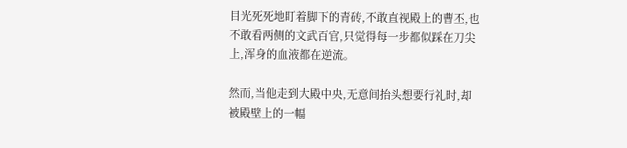目光死死地盯着脚下的青砖,不敢直视殿上的曹丕,也不敢看两侧的文武百官,只觉得每一步都似踩在刀尖上,浑身的血液都在逆流。

然而,当他走到大殿中央,无意间抬头想要行礼时,却被殿壁上的一幅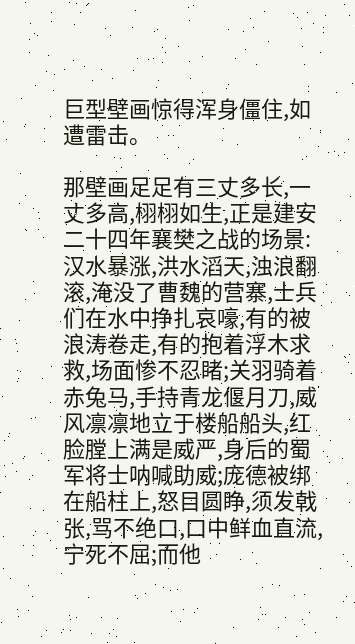巨型壁画惊得浑身僵住,如遭雷击。

那壁画足足有三丈多长,一丈多高,栩栩如生,正是建安二十四年襄樊之战的场景:汉水暴涨,洪水滔天,浊浪翻滚,淹没了曹魏的营寨,士兵们在水中挣扎哀嚎,有的被浪涛卷走,有的抱着浮木求救,场面惨不忍睹;关羽骑着赤兔马,手持青龙偃月刀,威风凛凛地立于楼船船头,红脸膛上满是威严,身后的蜀军将士呐喊助威;庞德被绑在船柱上,怒目圆睁,须发戟张,骂不绝口,口中鲜血直流,宁死不屈;而他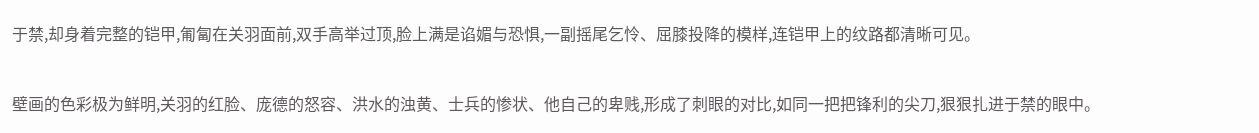于禁,却身着完整的铠甲,匍匐在关羽面前,双手高举过顶,脸上满是谄媚与恐惧,一副摇尾乞怜、屈膝投降的模样,连铠甲上的纹路都清晰可见。

壁画的色彩极为鲜明,关羽的红脸、庞德的怒容、洪水的浊黄、士兵的惨状、他自己的卑贱,形成了刺眼的对比,如同一把把锋利的尖刀,狠狠扎进于禁的眼中。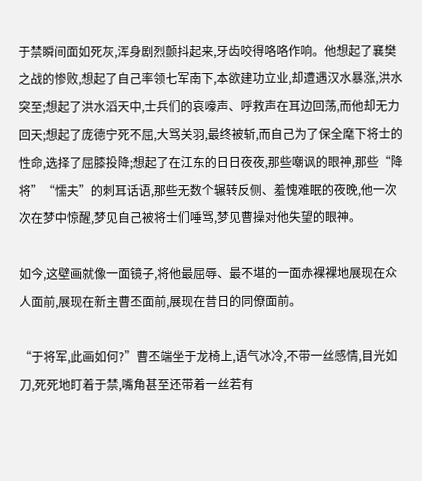于禁瞬间面如死灰,浑身剧烈颤抖起来,牙齿咬得咯咯作响。他想起了襄樊之战的惨败,想起了自己率领七军南下,本欲建功立业,却遭遇汉水暴涨,洪水突至;想起了洪水滔天中,士兵们的哀嚎声、呼救声在耳边回荡,而他却无力回天;想起了庞德宁死不屈,大骂关羽,最终被斩,而自己为了保全麾下将士的性命,选择了屈膝投降;想起了在江东的日日夜夜,那些嘲讽的眼神,那些“降将”“懦夫”的刺耳话语,那些无数个辗转反侧、羞愧难眠的夜晚,他一次次在梦中惊醒,梦见自己被将士们唾骂,梦见曹操对他失望的眼神。

如今,这壁画就像一面镜子,将他最屈辱、最不堪的一面赤裸裸地展现在众人面前,展现在新主曹丕面前,展现在昔日的同僚面前。

“于将军,此画如何?”曹丕端坐于龙椅上,语气冰冷,不带一丝感情,目光如刀,死死地盯着于禁,嘴角甚至还带着一丝若有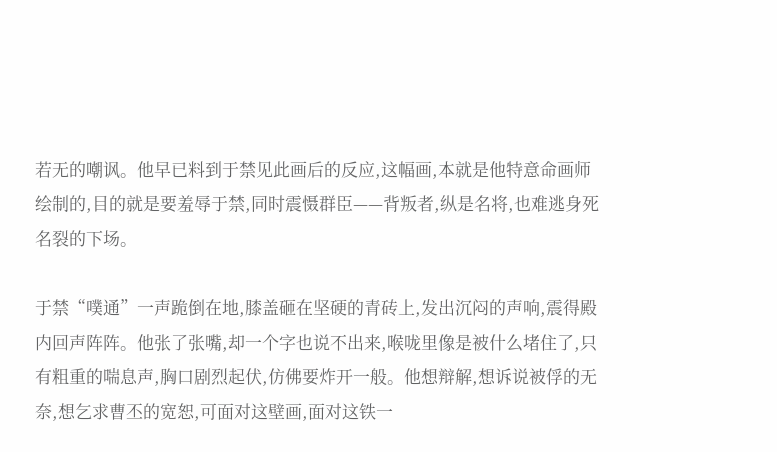若无的嘲讽。他早已料到于禁见此画后的反应,这幅画,本就是他特意命画师绘制的,目的就是要羞辱于禁,同时震慑群臣——背叛者,纵是名将,也难逃身死名裂的下场。

于禁“噗通”一声跪倒在地,膝盖砸在坚硬的青砖上,发出沉闷的声响,震得殿内回声阵阵。他张了张嘴,却一个字也说不出来,喉咙里像是被什么堵住了,只有粗重的喘息声,胸口剧烈起伏,仿佛要炸开一般。他想辩解,想诉说被俘的无奈,想乞求曹丕的宽恕,可面对这壁画,面对这铁一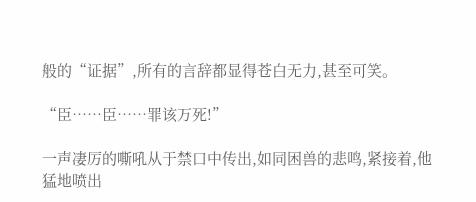般的“证据”,所有的言辞都显得苍白无力,甚至可笑。

“臣……臣……罪该万死!”

一声凄厉的嘶吼从于禁口中传出,如同困兽的悲鸣,紧接着,他猛地喷出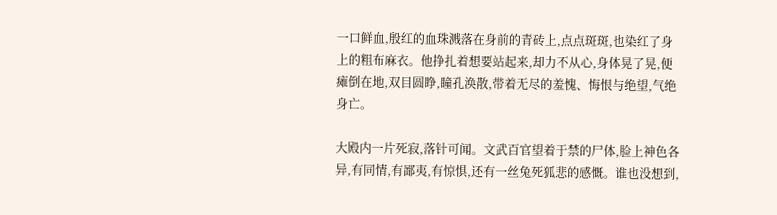一口鲜血,殷红的血珠溅落在身前的青砖上,点点斑斑,也染红了身上的粗布麻衣。他挣扎着想要站起来,却力不从心,身体晃了晃,便瘫倒在地,双目圆睁,瞳孔涣散,带着无尽的羞愧、悔恨与绝望,气绝身亡。

大殿内一片死寂,落针可闻。文武百官望着于禁的尸体,脸上神色各异,有同情,有鄙夷,有惊惧,还有一丝兔死狐悲的感慨。谁也没想到,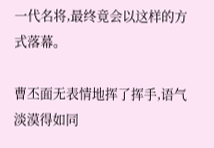一代名将,最终竟会以这样的方式落幕。

曹丕面无表情地挥了挥手,语气淡漠得如同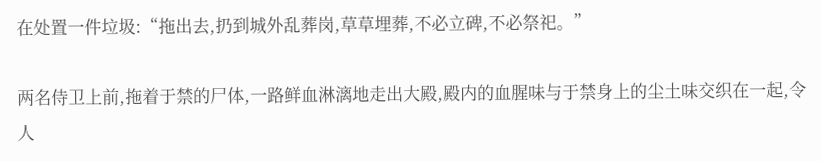在处置一件垃圾:“拖出去,扔到城外乱葬岗,草草埋葬,不必立碑,不必祭祀。”

两名侍卫上前,拖着于禁的尸体,一路鲜血淋漓地走出大殿,殿内的血腥味与于禁身上的尘土味交织在一起,令人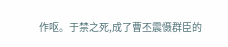作呕。于禁之死,成了曹丕震慑群臣的